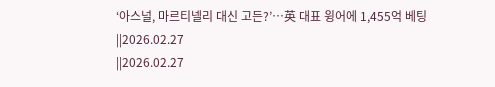‘아스널, 마르티넬리 대신 고든?’…英 대표 윙어에 1,455억 베팅
||2026.02.27
||2026.02.27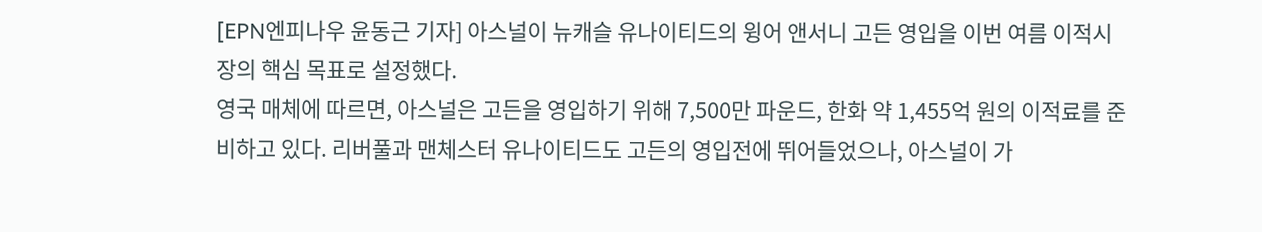[EPN엔피나우 윤동근 기자] 아스널이 뉴캐슬 유나이티드의 윙어 앤서니 고든 영입을 이번 여름 이적시장의 핵심 목표로 설정했다.
영국 매체에 따르면, 아스널은 고든을 영입하기 위해 7,500만 파운드, 한화 약 1,455억 원의 이적료를 준비하고 있다. 리버풀과 맨체스터 유나이티드도 고든의 영입전에 뛰어들었으나, 아스널이 가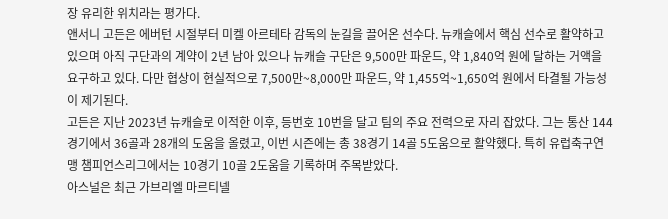장 유리한 위치라는 평가다.
앤서니 고든은 에버턴 시절부터 미켈 아르테타 감독의 눈길을 끌어온 선수다. 뉴캐슬에서 핵심 선수로 활약하고 있으며 아직 구단과의 계약이 2년 남아 있으나 뉴캐슬 구단은 9,500만 파운드, 약 1,840억 원에 달하는 거액을 요구하고 있다. 다만 협상이 현실적으로 7,500만~8,000만 파운드, 약 1,455억~1,650억 원에서 타결될 가능성이 제기된다.
고든은 지난 2023년 뉴캐슬로 이적한 이후, 등번호 10번을 달고 팀의 주요 전력으로 자리 잡았다. 그는 통산 144경기에서 36골과 28개의 도움을 올렸고, 이번 시즌에는 총 38경기 14골 5도움으로 활약했다. 특히 유럽축구연맹 챔피언스리그에서는 10경기 10골 2도움을 기록하며 주목받았다.
아스널은 최근 가브리엘 마르티넬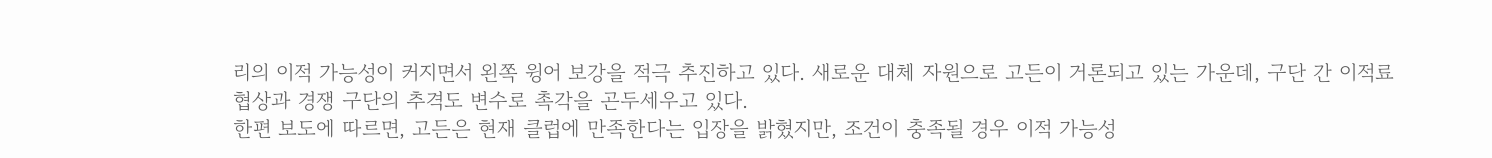리의 이적 가능성이 커지면서 왼쪽 윙어 보강을 적극 추진하고 있다. 새로운 대체 자원으로 고든이 거론되고 있는 가운데, 구단 간 이적료 협상과 경쟁 구단의 추격도 변수로 촉각을 곤두세우고 있다.
한편 보도에 따르면, 고든은 현재 클럽에 만족한다는 입장을 밝혔지만, 조건이 충족될 경우 이적 가능성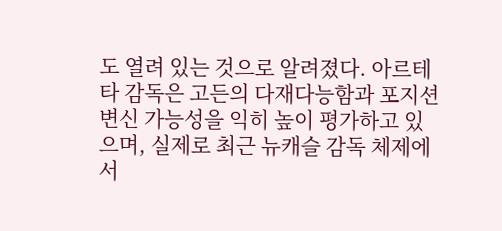도 열려 있는 것으로 알려졌다. 아르테타 감독은 고든의 다재다능함과 포지션 변신 가능성을 익히 높이 평가하고 있으며, 실제로 최근 뉴캐슬 감독 체제에서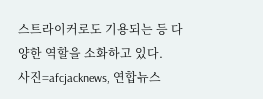스트라이커로도 기용되는 등 다양한 역할을 소화하고 있다.
사진=afcjacknews, 연합뉴스